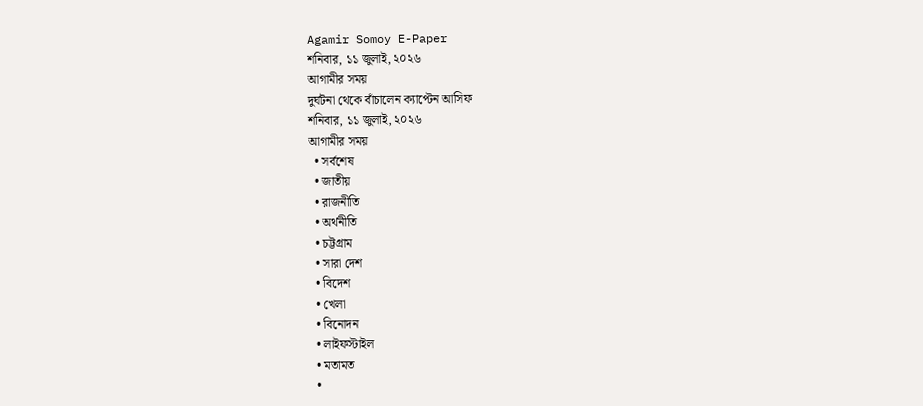Agamir Somoy E-Paper
শনিবার, ১১ জুলাই, ২০২৬
আগামীর সময়
দুর্ঘটনা থেকে বাঁচালেন ক্যাপ্টেন আসিফ
শনিবার, ১১ জুলাই, ২০২৬
আগামীর সময়
  • সর্বশেষ
  • জাতীয়
  • রাজনীতি
  • অর্থনীতি
  • চট্টগ্রাম
  • সারা দেশ
  • বিদেশ
  • খেলা
  • বিনোদন
  • লাইফস্টাইল
  • মতামত
  •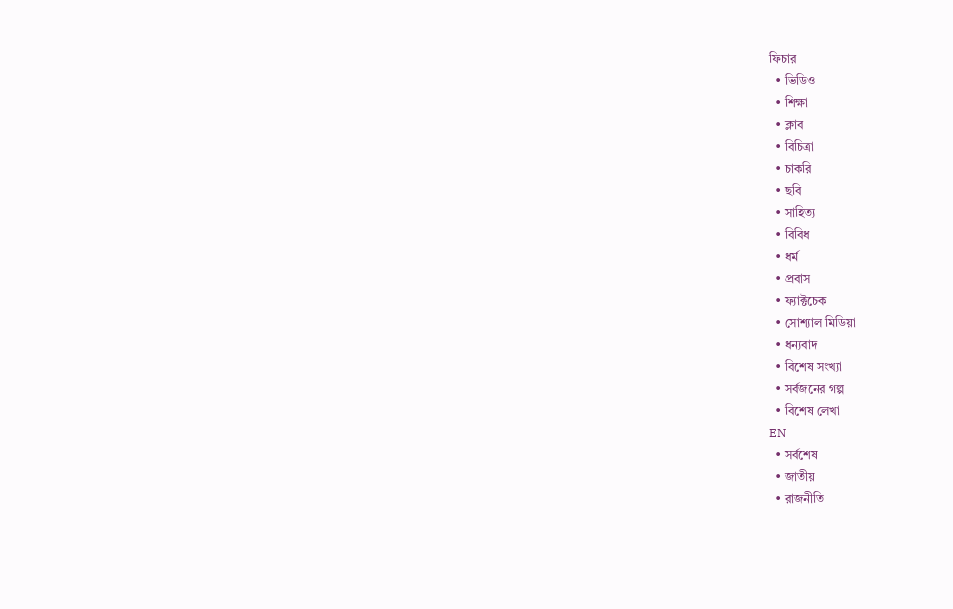ফিচার
  • ভিডিও
  • শিক্ষা
  • ক্লাব
  • বিচিত্রা
  • চাকরি
  • ছবি
  • সাহিত্য
  • বিবিধ
  • ধর্ম
  • প্রবাস
  • ফ্যাক্টচেক
  • সোশ্যাল মিডিয়া
  • ধন্যবাদ
  • বিশেষ সংখ্যা
  • সর্বজনের গল্প
  • বিশেষ লেখা
EN
  • সর্বশেষ
  • জাতীয়
  • রাজনীতি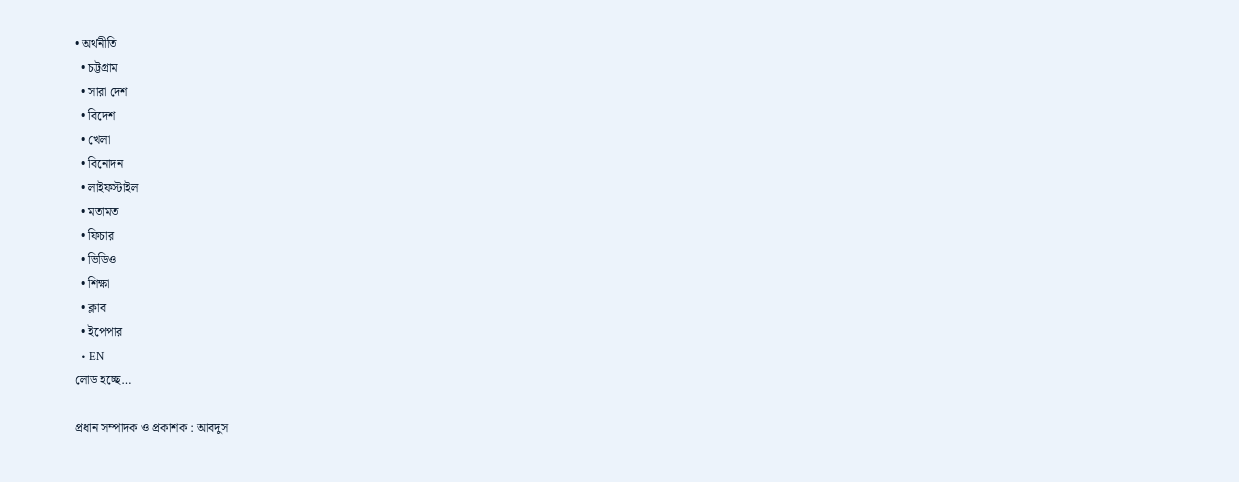• অর্থনীতি
  • চট্টগ্রাম
  • সারা দেশ
  • বিদেশ
  • খেলা
  • বিনোদন
  • লাইফস্টাইল
  • মতামত
  • ফিচার
  • ভিডিও
  • শিক্ষা
  • ক্লাব
  • ইপেপার
  • EN
লোড হচ্ছে…

প্রধান সম্পাদক ও প্রকাশক : আবদুস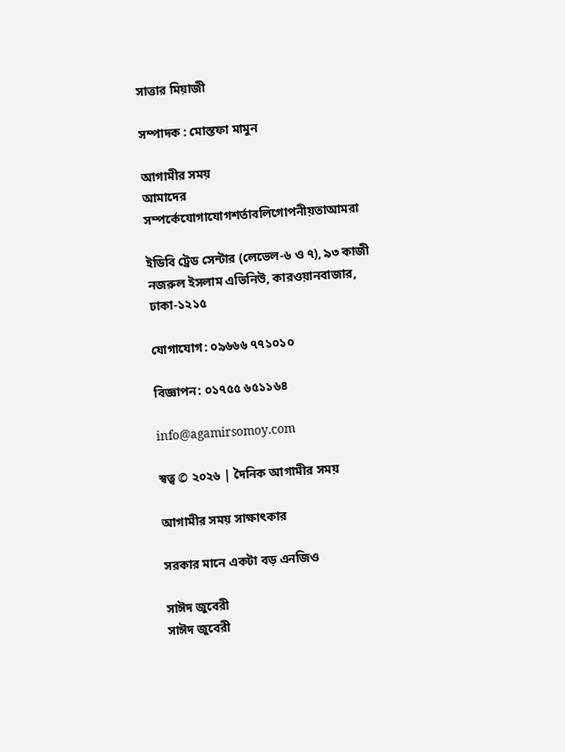সাত্তার মিয়াজী

সম্পাদক : মোস্তফা মামুন

আগামীর সময়
আমাদের সম্পর্কেযোগাযোগশর্তাবলিগোপনীয়তাআমরা

ইডিবি ট্রেড সেন্টার (লেভেল-৬ ও ৭), ৯৩ কাজী নজরুল ইসলাম এভিনিউ, কারওয়ানবাজার, ঢাকা-১২১৫

যোগাযোগ: ০৯৬৬৬ ৭৭১০১০

বিজ্ঞাপন: ০১৭৫৫ ৬৫১১৬৪

info@agamirsomoy.com

স্বত্ব © ২০২৬ | দৈনিক আগামীর সময়

আগামীর সময় সাক্ষাৎকার

সরকার মানে একটা বড় এনজিও

সাঈদ জুবেরী
সাঈদ জুবেরী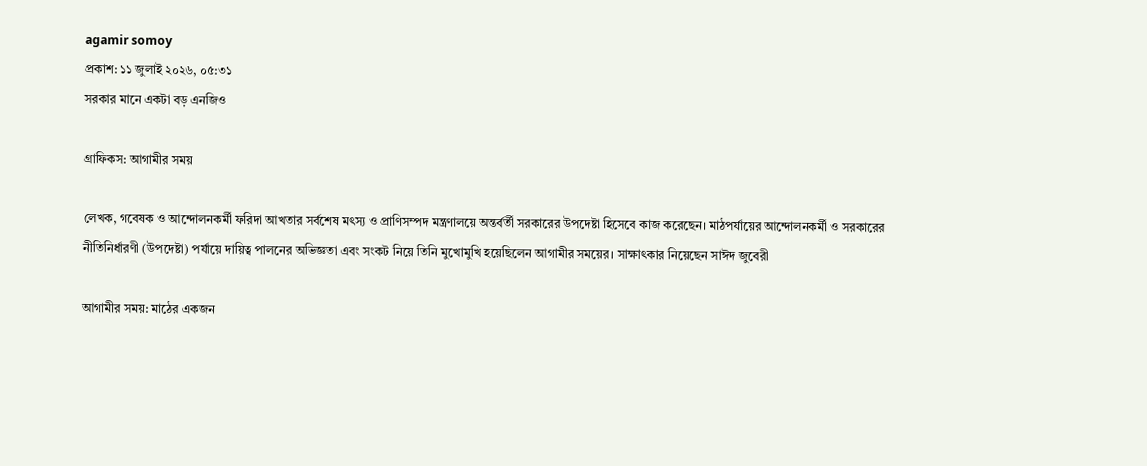agamir somoy
প্রকাশ: ১১ জুলাই ২০২৬, ০৫:৩১
সরকার মানে একটা বড় এনজিও

গ্রাফিকস: আগামীর সময়

লেখক, গবেষক ও আন্দোলনকর্মী ফরিদা আখতার সর্বশেষ মৎস্য ও প্রাণিসম্পদ মন্ত্রণালয়ে অন্তর্বর্তী সরকারের উপদেষ্টা হিসেবে কাজ করেছেন। মাঠপর্যায়ের আন্দোলনকর্মী ও সরকারের নীতিনির্ধারণী (উপদেষ্টা) পর্যায়ে দায়িত্ব পালনের অভিজ্ঞতা এবং সংকট নিয়ে তিনি মুখোমুখি হয়েছিলেন আগামীর সময়ের। সাক্ষাৎকার নিয়েছেন সাঈদ জুবেরী

আগামীর সময়: মাঠের একজন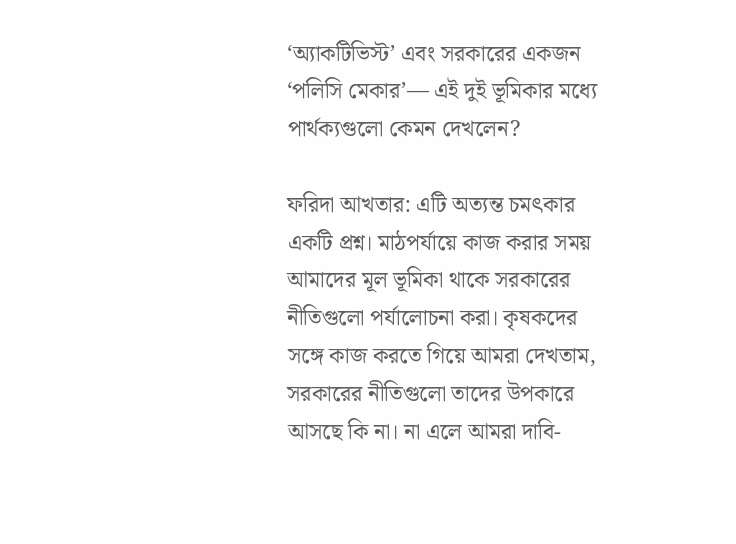‘অ্যাকটিভিস্ট’ এবং সরকারের একজন ‘পলিসি মেকার’— এই দুই ভূমিকার মধ্যে পার্থক্যগুলো কেমন দেখলেন?

ফরিদা আখতার: এটি অত্যন্ত চমৎকার একটি প্রশ্ন। মাঠপর্যায়ে কাজ করার সময় আমাদের মূল ভূমিকা থাকে সরকারের নীতিগুলো পর্যালোচনা করা। কৃষকদের সঙ্গে কাজ করতে গিয়ে আমরা দেখতাম, সরকারের নীতিগুলো তাদের উপকারে আসছে কি না। না এলে আমরা দাবি-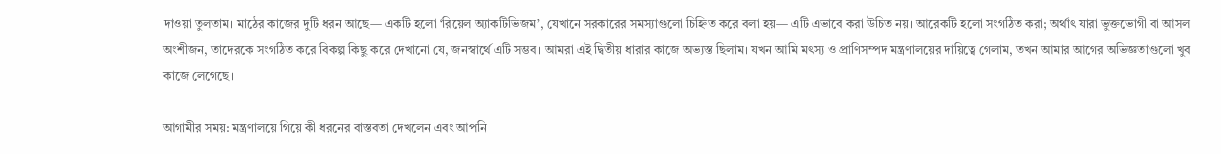দাওয়া তুলতাম। মাঠের কাজের দুটি ধরন আছে— একটি হলো ‘রিয়েল অ্যাকটিভিজম’, যেখানে সরকারের সমস্যাগুলো চিহ্নিত করে বলা হয়— এটি এভাবে করা উচিত নয়। আরেকটি হলো সংগঠিত করা; অর্থাৎ যারা ভুক্তভোগী বা আসল অংশীজন, তাদেরকে সংগঠিত করে বিকল্প কিছু করে দেখানো যে, জনস্বার্থে এটি সম্ভব। আমরা এই দ্বিতীয় ধারার কাজে অভ্যস্ত ছিলাম। যখন আমি মৎস্য ও প্রাণিসম্পদ মন্ত্রণালয়ের দায়িত্বে গেলাম, তখন আমার আগের অভিজ্ঞতাগুলো খুব কাজে লেগেছে।

আগামীর সময়: মন্ত্রণালয়ে গিয়ে কী ধরনের বাস্তবতা দেখলেন এবং আপনি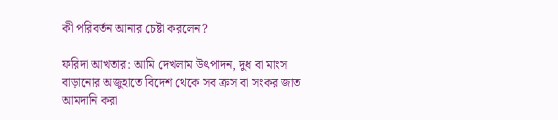কী পরিবর্তন আনার চেষ্টা করলেন?

ফরিদা আখতার: আমি দেখলাম উৎপাদন, দুধ বা মাংস বাড়ানোর অজুহাতে বিদেশ থেকে সব ক্রস বা সংকর জাত আমদানি করা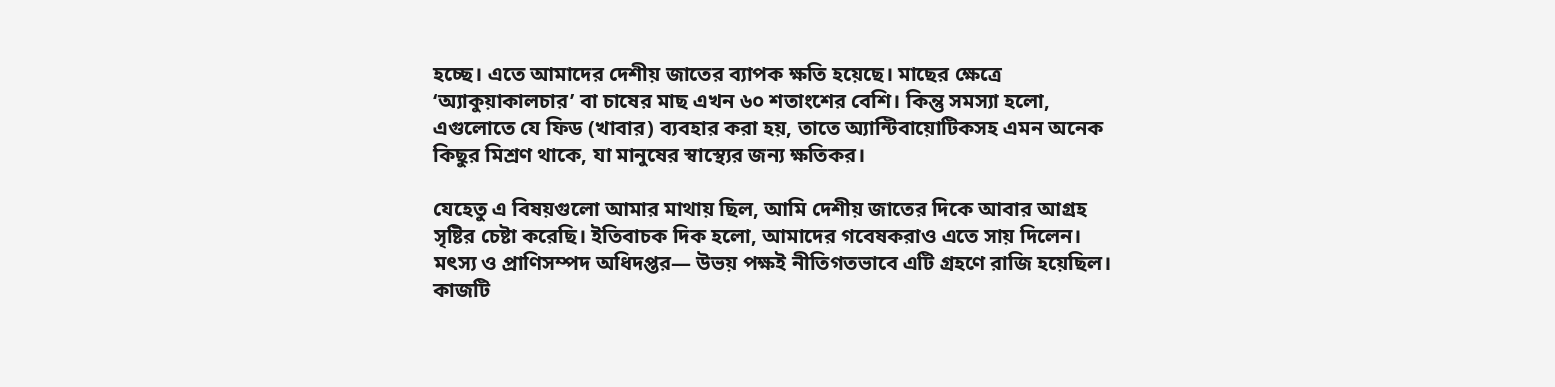হচ্ছে। এতে আমাদের দেশীয় জাতের ব্যাপক ক্ষতি হয়েছে। মাছের ক্ষেত্রে ‘অ্যাকুয়াকালচার’ বা চাষের মাছ এখন ৬০ শতাংশের বেশি। কিন্তু সমস্যা হলো, এগুলোতে যে ফিড (খাবার) ব্যবহার করা হয়, তাতে অ্যান্টিবায়োটিকসহ এমন অনেক কিছুর মিশ্রণ থাকে, যা মানুষের স্বাস্থ্যের জন্য ক্ষতিকর।

যেহেতু এ বিষয়গুলো আমার মাথায় ছিল, আমি দেশীয় জাতের দিকে আবার আগ্রহ সৃষ্টির চেষ্টা করেছি। ইতিবাচক দিক হলো, আমাদের গবেষকরাও এতে সায় দিলেন। মৎস্য ও প্রাণিসম্পদ অধিদপ্তর— উভয় পক্ষই নীতিগতভাবে এটি গ্রহণে রাজি হয়েছিল। কাজটি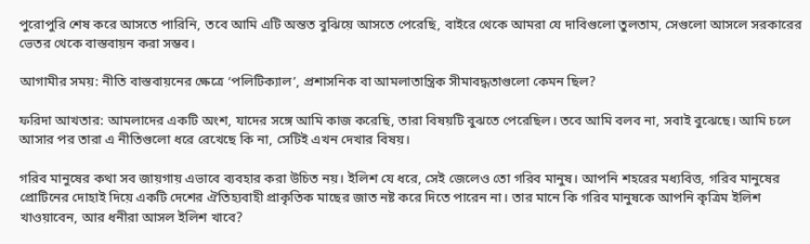পুরোপুরি শেষ করে আসতে পারিনি, তবে আমি এটি অন্তত বুঝিয়ে আসতে পেরেছি, বাইরে থেকে আমরা যে দাবিগুলো তুলতাম, সেগুলো আসলে সরকারের ভেতর থেকে বাস্তবায়ন করা সম্ভব।

আগামীর সময়: নীতি বাস্তবায়নের ক্ষেত্রে ‘পলিটিক্যাল’, প্রশাসনিক বা আমলাতান্ত্রিক সীমাবদ্ধতাগুলো কেমন ছিল?

ফরিদা আখতার: আমলাদের একটি অংশ, যাদের সঙ্গে আমি কাজ করেছি, তারা বিষয়টি বুঝতে পেরেছিল। তবে আমি বলব না, সবাই বুঝেছে। আমি চলে আসার পর তারা এ নীতিগুলো ধরে রেখেছে কি না, সেটিই এখন দেখার বিষয়।

গরিব মানুষের কথা সব জায়গায় এভাবে ব্যবহার করা উচিত নয়। ইলিশ যে ধরে, সেই জেলেও তো গরিব মানুষ। আপনি শহরের মধ্যবিত্ত, গরিব মানুষের প্রোটিনের দোহাই দিয়ে একটি দেশের ঐতিহ্যবাহী প্রাকৃতিক মাছের জাত নষ্ট করে দিতে পারেন না। তার মানে কি গরিব মানুষকে আপনি কৃত্রিম ইলিশ খাওয়াবেন, আর ধনীরা আসল ইলিশ খাবে?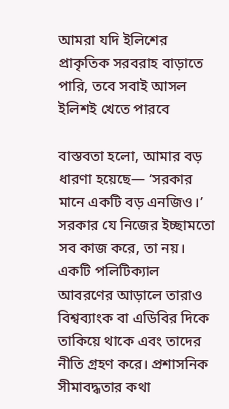আমরা যদি ইলিশের প্রাকৃতিক সরবরাহ বাড়াতে পারি, তবে সবাই আসল ইলিশই খেতে পারবে

বাস্তবতা হলো, আমার বড় ধারণা হয়েছে— ‘সরকার মানে একটি বড় এনজিও।’ সরকার যে নিজের ইচ্ছামতো সব কাজ করে, তা নয়। একটি পলিটিক্যাল আবরণের আড়ালে তারাও বিশ্বব্যাংক বা এডিবির দিকে তাকিয়ে থাকে এবং তাদের নীতি গ্রহণ করে। প্রশাসনিক সীমাবদ্ধতার কথা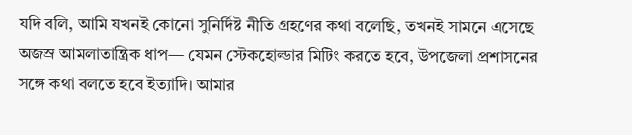যদি বলি, আমি যখনই কোনো সুনির্দিষ্ট নীতি গ্রহণের কথা বলেছি, তখনই সামনে এসেছে অজস্র আমলাতান্ত্রিক ধাপ— যেমন স্টেকহোল্ডার মিটিং করতে হবে, উপজেলা প্রশাসনের সঙ্গে কথা বলতে হবে ইত্যাদি। আমার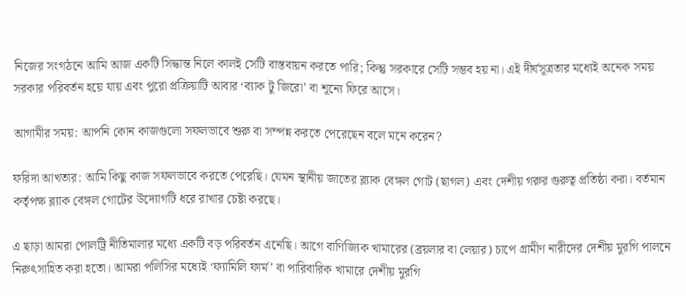নিজের সংগঠনে আমি আজ একটি সিদ্ধান্ত নিলে কালই সেটি বাস্তবায়ন করতে পারি; কিন্তু সরকারে সেটি সম্ভব হয় না। এই দীর্ঘসূত্রতার মধ্যেই অনেক সময় সরকার পরিবর্তন হয়ে যায় এবং পুরো প্রক্রিয়াটি আবার ‘ব্যাক টু জিরো’ বা শূন্যে ফিরে আসে।

আগামীর সময়: আপনি কোন কাজগুলো সফলভাবে শুরু বা সম্পন্ন করতে পেরেছেন বলে মনে করেন?

ফরিদা আখতার: আমি কিছু কাজ সফলভাবে করতে পেরেছি। যেমন স্থানীয় জাতের ব্ল্যাক বেঙ্গল গোট (ছাগল) এবং দেশীয় গরুর গুরুত্ব প্রতিষ্ঠা করা। বর্তমান কর্তৃপক্ষ ব্ল্যাক বেঙ্গল গোটের উদ্যোগটি ধরে রাখার চেষ্টা করছে।

এ ছাড়া আমরা পোলট্রি নীতিমালার মধ্যে একটি বড় পরিবর্তন এনেছি। আগে বাণিজ্যিক খামারের (ব্রয়লার বা লেয়ার) চাপে গ্রামীণ নারীদের দেশীয় মুরগি পালনে নিরুৎসাহিত করা হতো। আমরা পলিসির মধ্যেই ‘ফ্যামিলি ফার্ম’ বা পারিবারিক খামারে দেশীয় মুরগি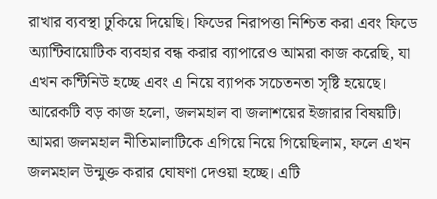রাখার ব্যবস্থা ঢুকিয়ে দিয়েছি। ফিডের নিরাপত্তা নিশ্চিত করা এবং ফিডে অ্যান্টিবায়োটিক ব্যবহার বন্ধ করার ব্যাপারেও আমরা কাজ করেছি, যা এখন কন্টিনিউ হচ্ছে এবং এ নিয়ে ব্যাপক সচেতনতা সৃষ্টি হয়েছে। আরেকটি বড় কাজ হলো, জলমহাল বা জলাশয়ের ইজারার বিষয়টি। আমরা জলমহাল নীতিমালাটিকে এগিয়ে নিয়ে গিয়েছিলাম, ফলে এখন জলমহাল উন্মুক্ত করার ঘোষণা দেওয়া হচ্ছে। এটি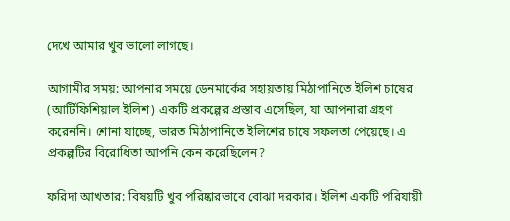দেখে আমার খুব ভালো লাগছে।

আগামীর সময়: আপনার সময়ে ডেনমার্কের সহায়তায় মিঠাপানিতে ইলিশ চাষের (আর্টিফিশিয়াল ইলিশ) একটি প্রকল্পের প্রস্তাব এসেছিল, যা আপনারা গ্রহণ করেননি। শোনা যাচ্ছে, ভারত মিঠাপানিতে ইলিশের চাষে সফলতা পেয়েছে। এ প্রকল্পটির বিরোধিতা আপনি কেন করেছিলেন?

ফরিদা আখতার: বিষয়টি খুব পরিষ্কারভাবে বোঝা দরকার। ইলিশ একটি পরিযায়ী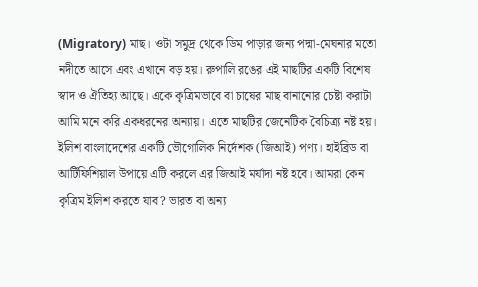(Migratory) মাছ। ওটা সমুদ্র থেকে ডিম পাড়ার জন্য পদ্মা-মেঘনার মতো নদীতে আসে এবং এখানে বড় হয়। রুপালি রঙের এই মাছটির একটি বিশেষ স্বাদ ও ঐতিহ্য আছে। একে কৃত্রিমভাবে বা চাষের মাছ বানানোর চেষ্টা করাটা আমি মনে করি একধরনের অন্যায়। এতে মাছটির জেনেটিক বৈচিত্র্য নষ্ট হয়। ইলিশ বাংলাদেশের একটি ভৌগোলিক নির্দেশক (জিআই) পণ্য। হাইব্রিড বা আর্টিফিশিয়াল উপায়ে এটি করলে এর জিআই মর্যাদা নষ্ট হবে। আমরা কেন কৃত্রিম ইলিশ করতে যাব? ভারত বা অন্য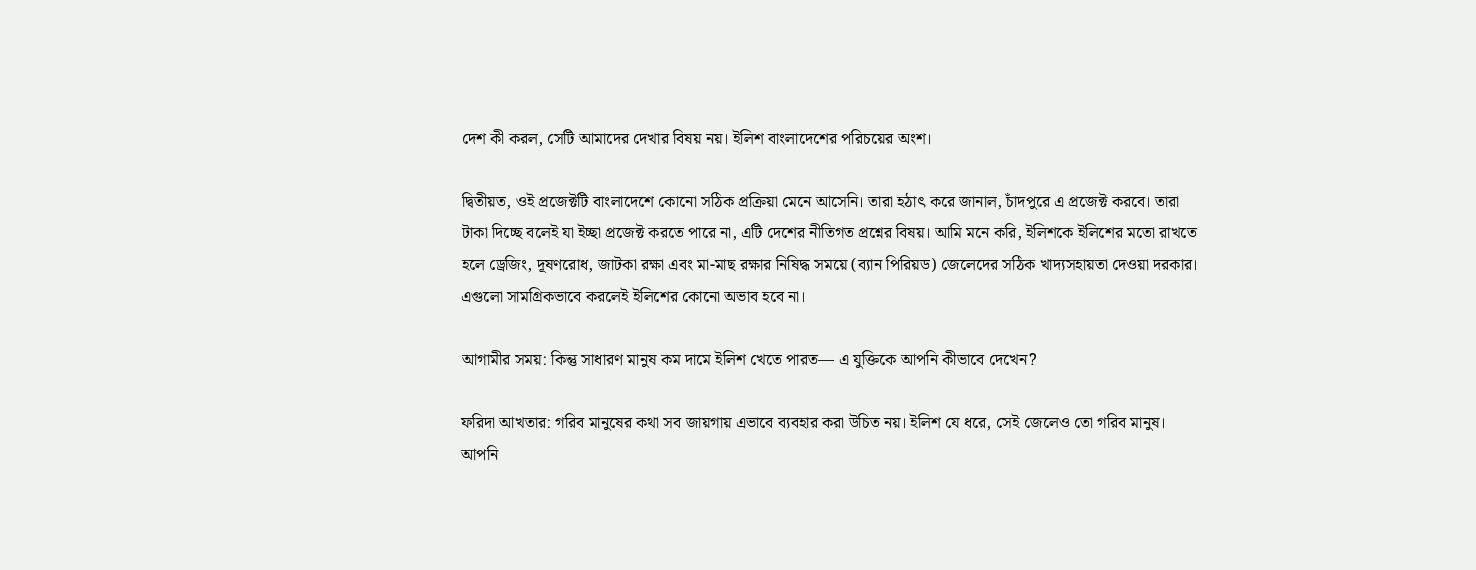দেশ কী করল, সেটি আমাদের দেখার বিষয় নয়। ইলিশ বাংলাদেশের পরিচয়ের অংশ।

দ্বিতীয়ত, ওই প্রজেক্টটি বাংলাদেশে কোনো সঠিক প্রক্রিয়া মেনে আসেনি। তারা হঠাৎ করে জানাল, চাঁদপুরে এ প্রজেক্ট করবে। তারা টাকা দিচ্ছে বলেই যা ইচ্ছা প্রজেক্ট করতে পারে না, এটি দেশের নীতিগত প্রশ্নের বিষয়। আমি মনে করি, ইলিশকে ইলিশের মতো রাখতে হলে ড্রেজিং, দূষণরোধ, জাটকা রক্ষা এবং মা-মাছ রক্ষার নিষিদ্ধ সময়ে (ব্যান পিরিয়ড) জেলেদের সঠিক খাদ্যসহায়তা দেওয়া দরকার। এগুলো সামগ্রিকভাবে করলেই ইলিশের কোনো অভাব হবে না।

আগামীর সময়: কিন্তু সাধারণ মানুষ কম দামে ইলিশ খেতে পারত— এ যুক্তিকে আপনি কীভাবে দেখেন?

ফরিদা আখতার: গরিব মানুষের কথা সব জায়গায় এভাবে ব্যবহার করা উচিত নয়। ইলিশ যে ধরে, সেই জেলেও তো গরিব মানুষ। আপনি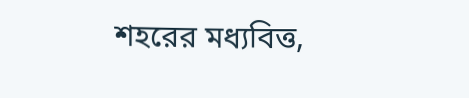শহরের মধ্যবিত্ত,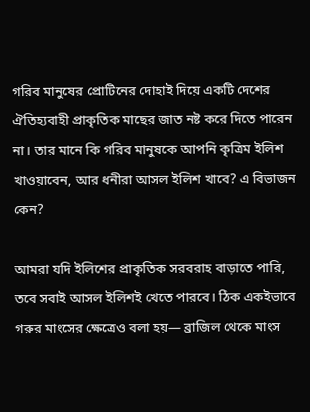গরিব মানুষের প্রোটিনের দোহাই দিয়ে একটি দেশের ঐতিহ্যবাহী প্রাকৃতিক মাছের জাত নষ্ট করে দিতে পারেন না। তার মানে কি গরিব মানুষকে আপনি কৃত্রিম ইলিশ খাওয়াবেন, আর ধনীরা আসল ইলিশ খাবে? এ বিভাজন কেন?

আমরা যদি ইলিশের প্রাকৃতিক সরবরাহ বাড়াতে পারি, তবে সবাই আসল ইলিশই খেতে পারবে। ঠিক একইভাবে গরুর মাংসের ক্ষেত্রেও বলা হয়— ব্রাজিল থেকে মাংস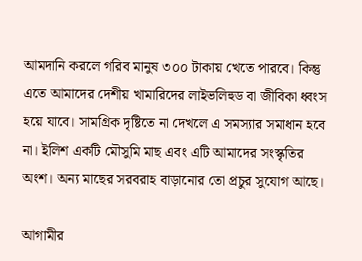আমদানি করলে গরিব মানুষ ৩০০ টাকায় খেতে পারবে। কিন্তু এতে আমাদের দেশীয় খামারিদের লাইভলিহুড বা জীবিকা ধ্বংস হয়ে যাবে। সামগ্রিক দৃষ্টিতে না দেখলে এ সমস্যার সমাধান হবে না। ইলিশ একটি মৌসুমি মাছ এবং এটি আমাদের সংস্কৃতির অংশ। অন্য মাছের সরবরাহ বাড়ানোর তো প্রচুর সুযোগ আছে।

আগামীর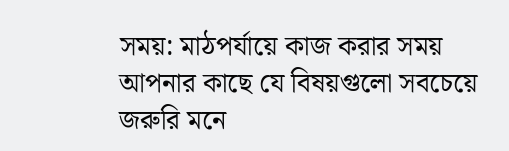সময়: মাঠপর্যায়ে কাজ করার সময় আপনার কাছে যে বিষয়গুলো সবচেয়ে জরুরি মনে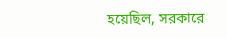হয়েছিল, সরকারে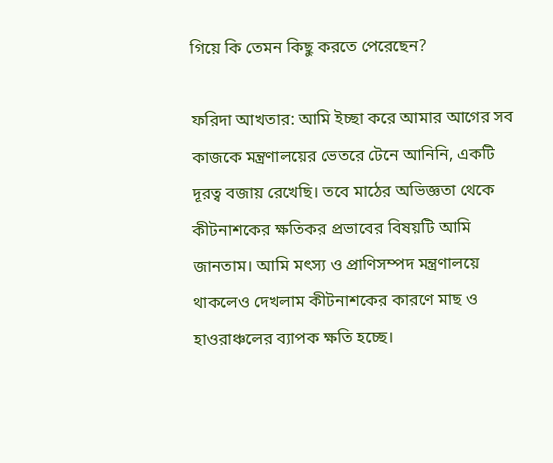গিয়ে কি তেমন কিছু করতে পেরেছেন?

ফরিদা আখতার: আমি ইচ্ছা করে আমার আগের সব কাজকে মন্ত্রণালয়ের ভেতরে টেনে আনিনি, একটি দূরত্ব বজায় রেখেছি। তবে মাঠের অভিজ্ঞতা থেকে কীটনাশকের ক্ষতিকর প্রভাবের বিষয়টি আমি জানতাম। আমি মৎস্য ও প্রাণিসম্পদ মন্ত্রণালয়ে থাকলেও দেখলাম কীটনাশকের কারণে মাছ ও হাওরাঞ্চলের ব্যাপক ক্ষতি হচ্ছে।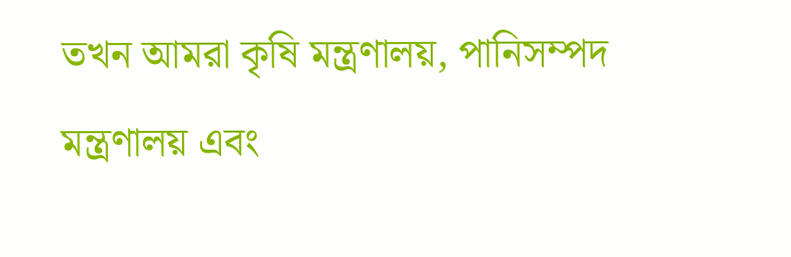তখন আমরা কৃষি মন্ত্রণালয়, পানিসম্পদ মন্ত্রণালয় এবং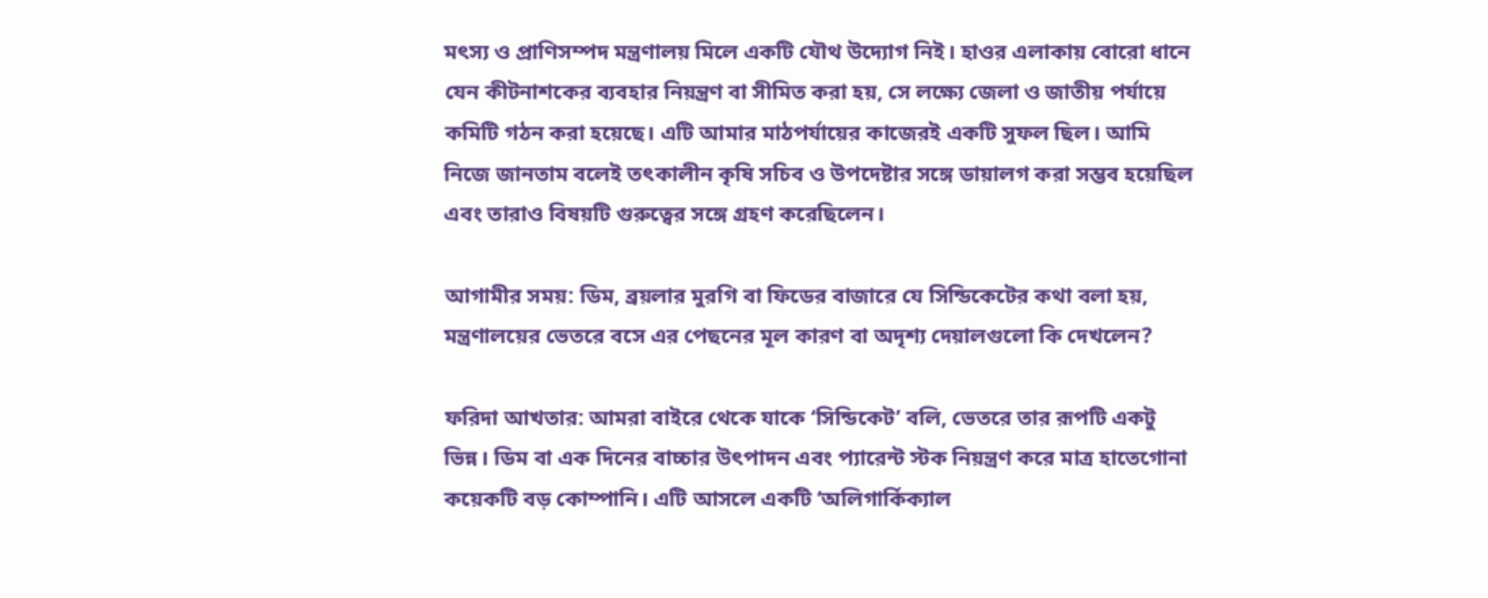মৎস্য ও প্রাণিসম্পদ মন্ত্রণালয় মিলে একটি যৌথ উদ্যোগ নিই। হাওর এলাকায় বোরো ধানে যেন কীটনাশকের ব্যবহার নিয়ন্ত্রণ বা সীমিত করা হয়, সে লক্ষ্যে জেলা ও জাতীয় পর্যায়ে কমিটি গঠন করা হয়েছে। এটি আমার মাঠপর্যায়ের কাজেরই একটি সুফল ছিল। আমি নিজে জানতাম বলেই তৎকালীন কৃষি সচিব ও উপদেষ্টার সঙ্গে ডায়ালগ করা সম্ভব হয়েছিল এবং তারাও বিষয়টি গুরুত্বের সঙ্গে গ্রহণ করেছিলেন।

আগামীর সময়: ডিম, ব্রয়লার মুরগি বা ফিডের বাজারে যে সিন্ডিকেটের কথা বলা হয়, মন্ত্রণালয়ের ভেতরে বসে এর পেছনের মূল কারণ বা অদৃশ্য দেয়ালগুলো কি দেখলেন?

ফরিদা আখতার: আমরা বাইরে থেকে যাকে ‘সিন্ডিকেট’ বলি, ভেতরে তার রূপটি একটু ভিন্ন। ডিম বা এক দিনের বাচ্চার উৎপাদন এবং প্যারেন্ট স্টক নিয়ন্ত্রণ করে মাত্র হাতেগোনা কয়েকটি বড় কোম্পানি। এটি আসলে একটি ‘অলিগার্কিক্যাল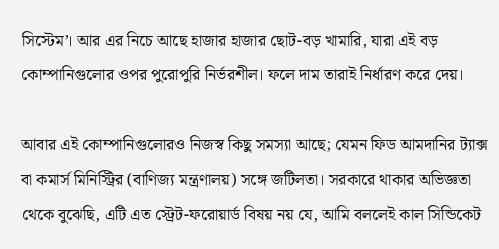সিস্টেম’। আর এর নিচে আছে হাজার হাজার ছোট-বড় খামারি, যারা এই বড় কোম্পানিগুলোর ওপর পুরোপুরি নির্ভরশীল। ফলে দাম তারাই নির্ধারণ করে দেয়।

আবার এই কোম্পানিগুলোরও নিজস্ব কিছু সমস্যা আছে; যেমন ফিড আমদানির ট্যাক্স বা কমার্স মিনিস্ট্রির (বাণিজ্য মন্ত্রণালয়) সঙ্গে জটিলতা। সরকারে থাকার অভিজ্ঞতা থেকে বুঝেছি, এটি এত স্ট্রেট-ফরোয়ার্ড বিষয় নয় যে, আমি বললেই কাল সিন্ডিকেট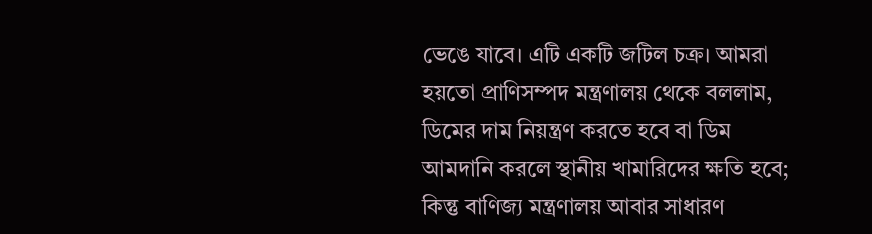ভেঙে যাবে। এটি একটি জটিল চক্র। আমরা হয়তো প্রাণিসম্পদ মন্ত্রণালয় থেকে বললাম, ডিমের দাম নিয়ন্ত্রণ করতে হবে বা ডিম আমদানি করলে স্থানীয় খামারিদের ক্ষতি হবে; কিন্তু বাণিজ্য মন্ত্রণালয় আবার সাধারণ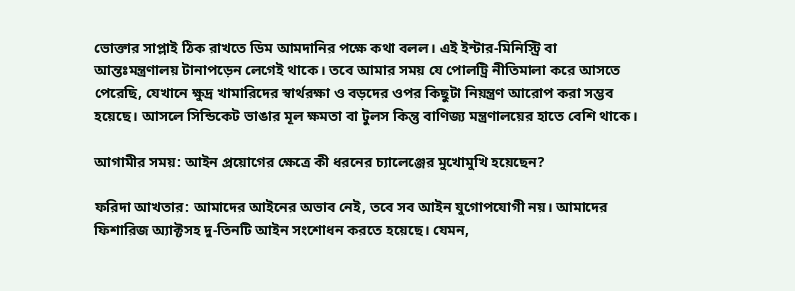ভোক্তার সাপ্লাই ঠিক রাখতে ডিম আমদানির পক্ষে কথা বলল। এই ইন্টার-মিনিস্ট্রি বা আন্তঃমন্ত্রণালয় টানাপড়েন লেগেই থাকে। তবে আমার সময় যে পোলট্রি নীতিমালা করে আসতে পেরেছি, যেখানে ক্ষুদ্র খামারিদের স্বার্থরক্ষা ও বড়দের ওপর কিছুটা নিয়ন্ত্রণ আরোপ করা সম্ভব হয়েছে। আসলে সিন্ডিকেট ভাঙার মূল ক্ষমতা বা টুলস কিন্তু বাণিজ্য মন্ত্রণালয়ের হাতে বেশি থাকে।

আগামীর সময়: আইন প্রয়োগের ক্ষেত্রে কী ধরনের চ্যালেঞ্জের মুখোমুখি হয়েছেন?

ফরিদা আখতার: আমাদের আইনের অভাব নেই, তবে সব আইন যুগোপযোগী নয়। আমাদের ফিশারিজ অ্যাক্টসহ দু-তিনটি আইন সংশোধন করতে হয়েছে। যেমন,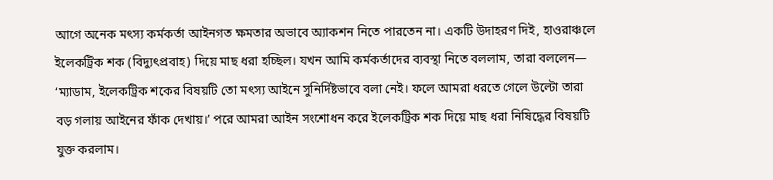আগে অনেক মৎস্য কর্মকর্তা আইনগত ক্ষমতার অভাবে অ্যাকশন নিতে পারতেন না। একটি উদাহরণ দিই, হাওরাঞ্চলে ইলেকট্রিক শক (বিদ্যুৎপ্রবাহ) দিয়ে মাছ ধরা হচ্ছিল। যখন আমি কর্মকর্তাদের ব্যবস্থা নিতে বললাম, তারা বললেন— ‘ম্যাডাম, ইলেকট্রিক শকের বিষয়টি তো মৎস্য আইনে সুনির্দিষ্টভাবে বলা নেই। ফলে আমরা ধরতে গেলে উল্টো তারা বড় গলায় আইনের ফাঁক দেখায়।’ পরে আমরা আইন সংশোধন করে ইলেকট্রিক শক দিয়ে মাছ ধরা নিষিদ্ধের বিষয়টি যুক্ত করলাম।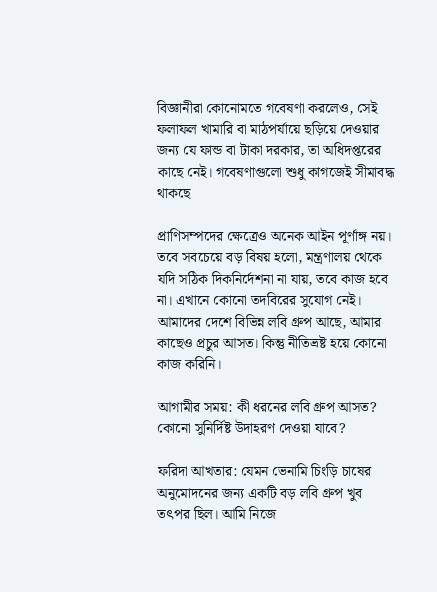বিজ্ঞানীরা কোনোমতে গবেষণা করলেও, সেই ফলাফল খামারি বা মাঠপর্যায়ে ছড়িয়ে দেওয়ার জন্য যে ফান্ড বা টাকা দরকার, তা অধিদপ্তরের কাছে নেই। গবেষণাগুলো শুধু কাগজেই সীমাবদ্ধ থাকছে

প্রাণিসম্পদের ক্ষেত্রেও অনেক আইন পূর্ণাঙ্গ নয়। তবে সবচেয়ে বড় বিষয় হলো, মন্ত্রণালয় থেকে যদি সঠিক দিকনির্দেশনা না যায়, তবে কাজ হবে না। এখানে কোনো তদবিরের সুযোগ নেই। আমাদের দেশে বিভিন্ন লবি গ্রুপ আছে, আমার কাছেও প্রচুর আসত। কিন্তু নীতিভ্রষ্ট হয়ে কোনো কাজ করিনি।

আগামীর সময়: কী ধরনের লবি গ্রুপ আসত? কোনো সুনির্দিষ্ট উদাহরণ দেওয়া যাবে?

ফরিদা আখতার: যেমন ভেনামি চিংড়ি চাষের অনুমোদনের জন্য একটি বড় লবি গ্রুপ খুব তৎপর ছিল। আমি নিজে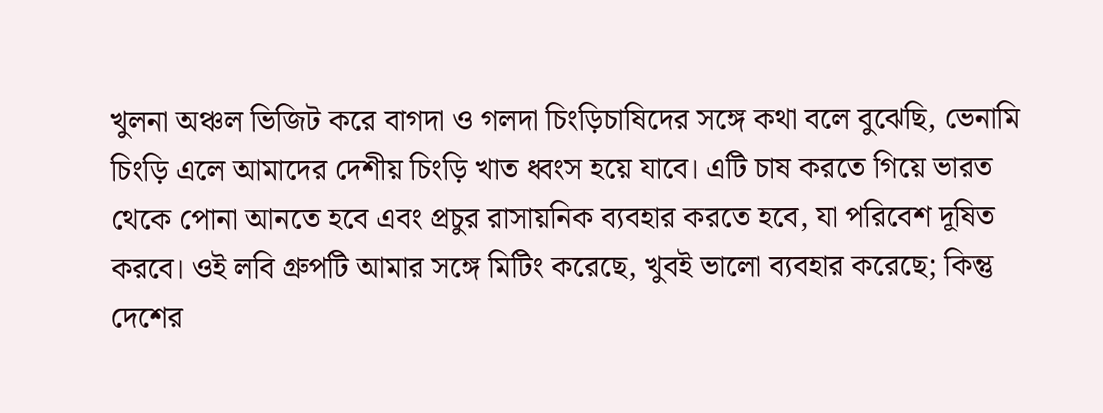খুলনা অঞ্চল ভিজিট করে বাগদা ও গলদা চিংড়িচাষিদের সঙ্গে কথা বলে বুঝেছি, ভেনামি চিংড়ি এলে আমাদের দেশীয় চিংড়ি খাত ধ্বংস হয়ে যাবে। এটি চাষ করতে গিয়ে ভারত থেকে পোনা আনতে হবে এবং প্রচুর রাসায়নিক ব্যবহার করতে হবে, যা পরিবেশ দূষিত করবে। ওই লবি গ্রুপটি আমার সঙ্গে মিটিং করেছে, খুবই ভালো ব্যবহার করেছে; কিন্তু দেশের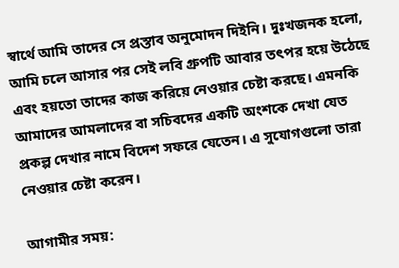স্বার্থে আমি তাদের সে প্রস্তাব অনুমোদন দিইনি। দুঃখজনক হলো, আমি চলে আসার পর সেই লবি গ্রুপটি আবার তৎপর হয়ে উঠেছে এবং হয়তো তাদের কাজ করিয়ে নেওয়ার চেষ্টা করছে। এমনকি আমাদের আমলাদের বা সচিবদের একটি অংশকে দেখা যেত প্রকল্প দেখার নামে বিদেশ সফরে যেতেন। এ সুযোগগুলো তারা নেওয়ার চেষ্টা করেন।

আগামীর সময়: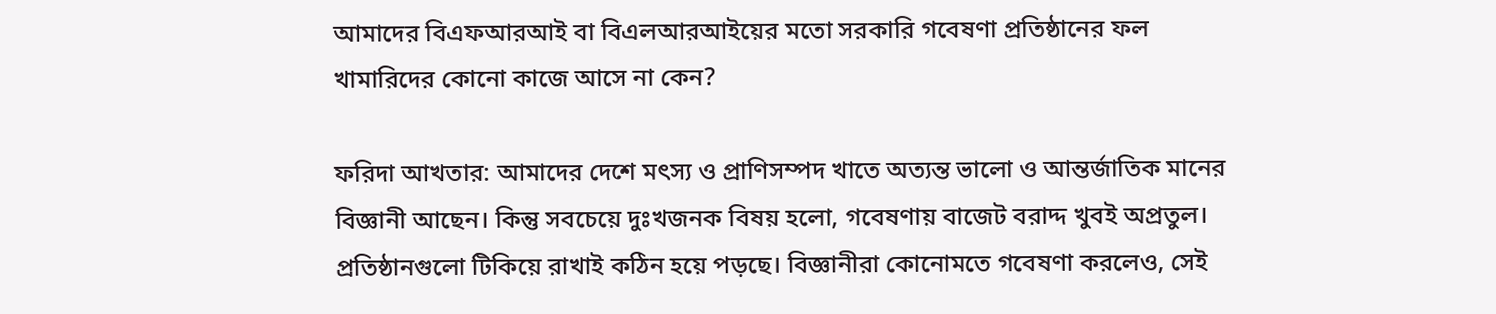আমাদের বিএফআরআই বা বিএলআরআইয়ের মতো সরকারি গবেষণা প্রতিষ্ঠানের ফল খামারিদের কোনো কাজে আসে না কেন?

ফরিদা আখতার: আমাদের দেশে মৎস্য ও প্রাণিসম্পদ খাতে অত্যন্ত ভালো ও আন্তর্জাতিক মানের বিজ্ঞানী আছেন। কিন্তু সবচেয়ে দুঃখজনক বিষয় হলো, গবেষণায় বাজেট বরাদ্দ খুবই অপ্রতুল। প্রতিষ্ঠানগুলো টিকিয়ে রাখাই কঠিন হয়ে পড়ছে। বিজ্ঞানীরা কোনোমতে গবেষণা করলেও, সেই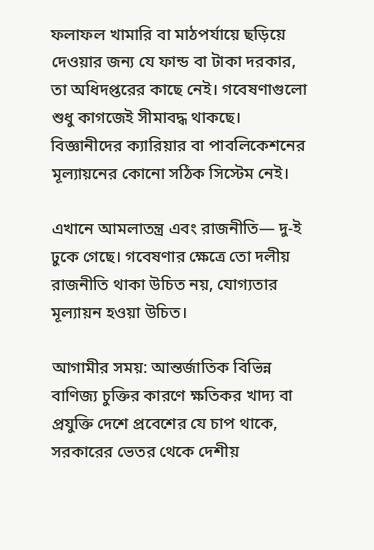ফলাফল খামারি বা মাঠপর্যায়ে ছড়িয়ে দেওয়ার জন্য যে ফান্ড বা টাকা দরকার, তা অধিদপ্তরের কাছে নেই। গবেষণাগুলো শুধু কাগজেই সীমাবদ্ধ থাকছে। বিজ্ঞানীদের ক্যারিয়ার বা পাবলিকেশনের মূল্যায়নের কোনো সঠিক সিস্টেম নেই।

এখানে আমলাতন্ত্র এবং রাজনীতি— দু-ই ঢুকে গেছে। গবেষণার ক্ষেত্রে তো দলীয় রাজনীতি থাকা উচিত নয়, যোগ্যতার মূল্যায়ন হওয়া উচিত।

আগামীর সময়: আন্তর্জাতিক বিভিন্ন বাণিজ্য চুক্তির কারণে ক্ষতিকর খাদ্য বা প্রযুক্তি দেশে প্রবেশের যে চাপ থাকে, সরকারের ভেতর থেকে দেশীয়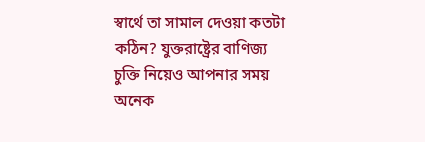স্বার্থে তা সামাল দেওয়া কতটা কঠিন? যুক্তরাষ্ট্রের বাণিজ্য চুক্তি নিয়েও আপনার সময় অনেক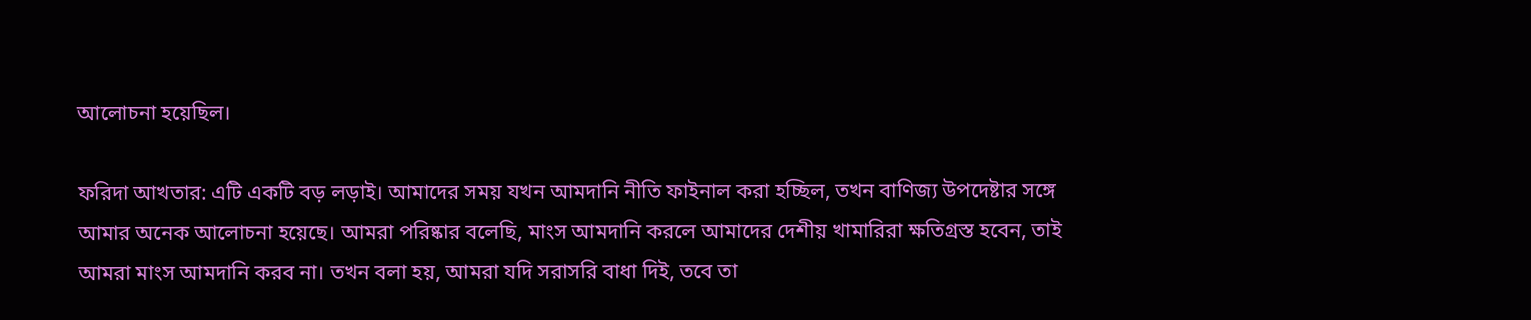আলোচনা হয়েছিল।

ফরিদা আখতার: এটি একটি বড় লড়াই। আমাদের সময় যখন আমদানি নীতি ফাইনাল করা হচ্ছিল, তখন বাণিজ্য উপদেষ্টার সঙ্গে আমার অনেক আলোচনা হয়েছে। আমরা পরিষ্কার বলেছি, মাংস আমদানি করলে আমাদের দেশীয় খামারিরা ক্ষতিগ্রস্ত হবেন, তাই আমরা মাংস আমদানি করব না। তখন বলা হয়, আমরা যদি সরাসরি বাধা দিই, তবে তা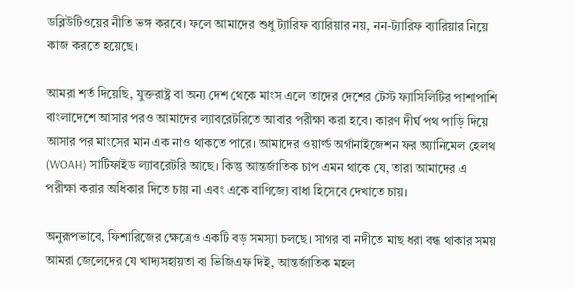ডব্লিউটিওয়ের নীতি ভঙ্গ করবে। ফলে আমাদের শুধু ট্যারিফ ব্যারিয়ার নয়, নন-ট্যারিফ ব্যারিয়ার নিয়ে কাজ করতে হয়েছে।

আমরা শর্ত দিয়েছি, যুক্তরাষ্ট্র বা অন্য দেশ থেকে মাংস এলে তাদের দেশের টেস্ট ফ্যাসিলিটির পাশাপাশি বাংলাদেশে আসার পরও আমাদের ল্যাবরেটরিতে আবার পরীক্ষা করা হবে। কারণ দীর্ঘ পথ পাড়ি দিয়ে আসার পর মাংসের মান এক নাও থাকতে পারে। আমাদের ওয়ার্ল্ড অর্গানাইজেশন ফর অ্যানিমেল হেলথ (WOAH) সার্টিফাইড ল্যাবরেটরি আছে। কিন্তু আন্তর্জাতিক চাপ এমন থাকে যে, তারা আমাদের এ পরীক্ষা করার অধিকার দিতে চায় না এবং একে বাণিজ্যে বাধা হিসেবে দেখাতে চায়।

অনুরূপভাবে, ফিশারিজের ক্ষেত্রেও একটি বড় সমস্যা চলছে। সাগর বা নদীতে মাছ ধরা বন্ধ থাকার সময় আমরা জেলেদের যে খাদ্যসহায়তা বা ভিজিএফ দিই, আন্তর্জাতিক মহল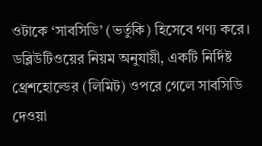ওটাকে ‘সাবসিডি’ (ভর্তুকি) হিসেবে গণ্য করে। ডব্লিউটিওয়ের নিয়ম অনুযায়ী, একটি নির্দিষ্ট থ্রেশহোল্ডের (লিমিট) ওপরে গেলে সাবসিডি দেওয়া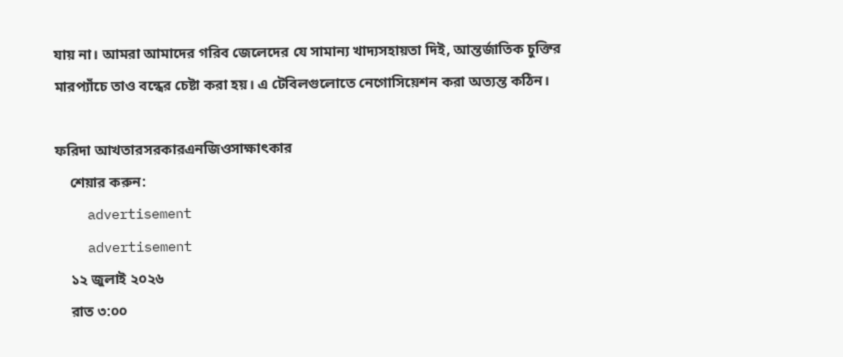যায় না। আমরা আমাদের গরিব জেলেদের যে সামান্য খাদ্যসহায়তা দিই, আন্তর্জাতিক চুক্তির মারপ্যাঁচে তাও বন্ধের চেষ্টা করা হয়। এ টেবিলগুলোতে নেগোসিয়েশন করা অত্যন্ত কঠিন।

ফরিদা আখতারসরকারএনজিওসাক্ষাৎকার
    শেয়ার করুন:
    advertisement
    advertisement
    ১২ জুলাই ২০২৬
    রাত ৩:০০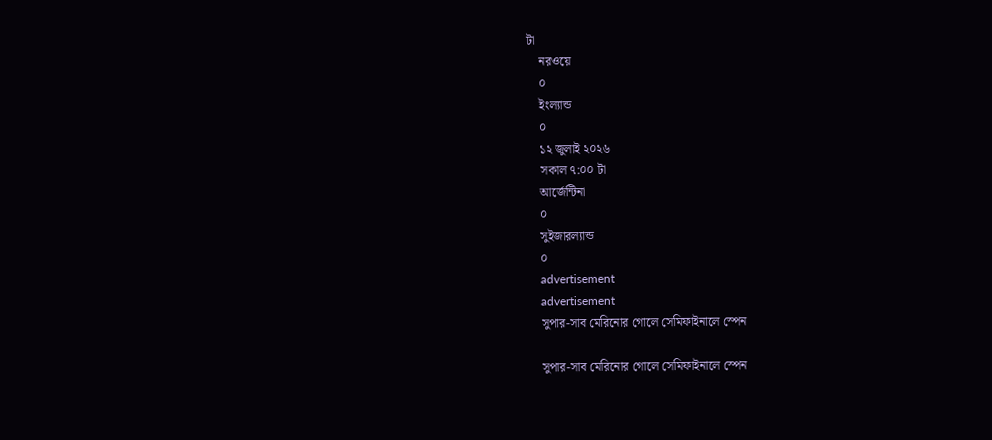টা
    নরওয়ে
    ০
    ইংল্যান্ড
    ০
    ১২ জুলাই ২০২৬
    সকাল ৭:০০ টা
    আর্জেন্টিনা
    ০
    সুইজারল্যান্ড
    ০
    advertisement
    advertisement
    সুপার-সাব মেরিনোর গোলে সেমিফাইনালে স্পেন

    সুপার-সাব মেরিনোর গোলে সেমিফাইনালে স্পেন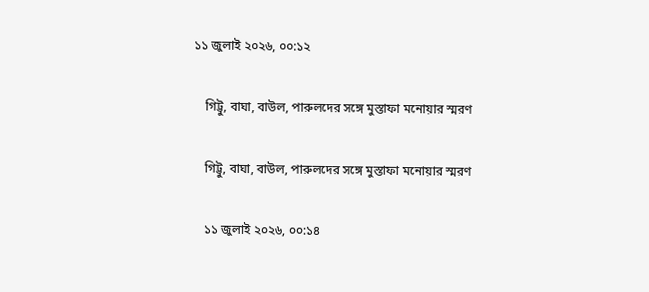১১ জুলাই ২০২৬, ০০:১২

    গিট্টু, বাঘা, বাউল, পারুলদের সঙ্গে মুস্তাফা মনোয়ার স্মরণ

    গিট্টু, বাঘা, বাউল, পারুলদের সঙ্গে মুস্তাফা মনোয়ার স্মরণ

    ১১ জুলাই ২০২৬, ০০:১৪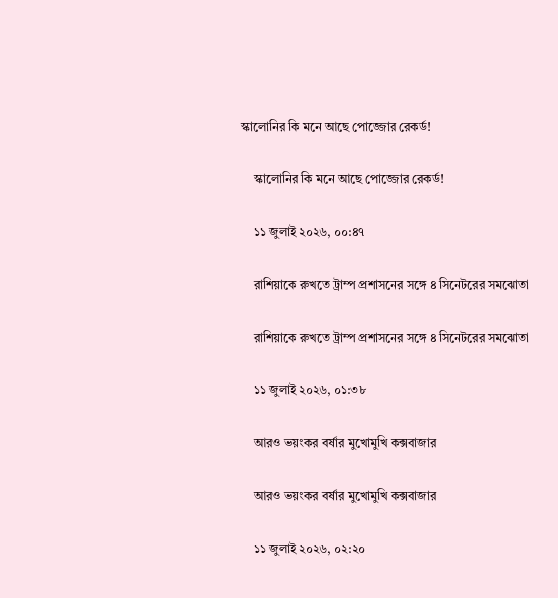স্কালোনির কি মনে আছে পোজ্জোর রেকর্ড!

    স্কালোনির কি মনে আছে পোজ্জোর রেকর্ড!

    ১১ জুলাই ২০২৬, ০০:৪৭

    রাশিয়াকে রুখতে ট্রাম্প প্রশাসনের সঙ্গে ৪ সিনেটরের সমঝোতা

    রাশিয়াকে রুখতে ট্রাম্প প্রশাসনের সঙ্গে ৪ সিনেটরের সমঝোতা

    ১১ জুলাই ২০২৬, ০১:৩৮

    আরও ভয়ংকর বর্ষার মুখোমুখি কক্সবাজার

    আরও ভয়ংকর বর্ষার মুখোমুখি কক্সবাজার

    ১১ জুলাই ২০২৬, ০২:২০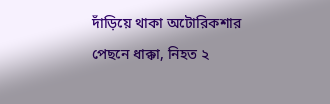দাঁড়িয়ে থাকা অটোরিকশার পেছনে ধাক্কা, নিহত ২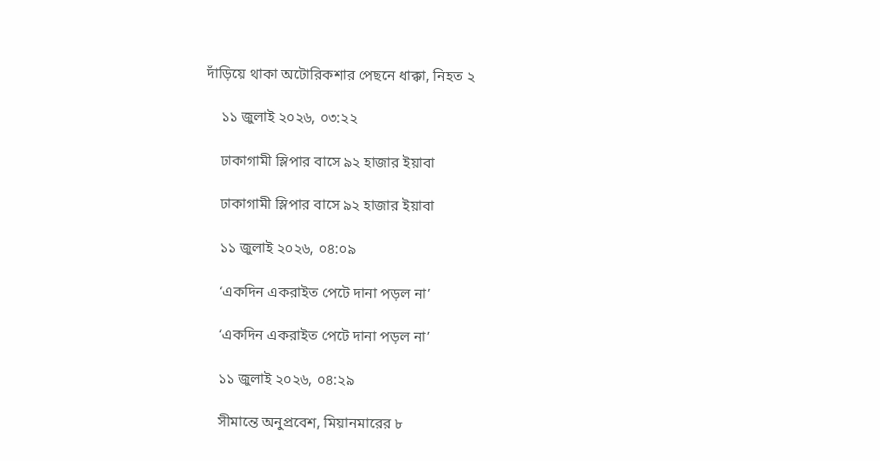দাঁড়িয়ে থাকা অটোরিকশার পেছনে ধাক্কা, নিহত ২

    ১১ জুলাই ২০২৬, ০৩:২২

    ঢাকাগামী স্লিপার বাসে ৯২ হাজার ইয়াবা

    ঢাকাগামী স্লিপার বাসে ৯২ হাজার ইয়াবা

    ১১ জুলাই ২০২৬, ০৪:০৯

    ‘একদিন একরাইত পেটে দানা পড়ল না’

    ‘একদিন একরাইত পেটে দানা পড়ল না’

    ১১ জুলাই ২০২৬, ০৪:২৯

    সীমান্তে অনুপ্রবেশ, মিয়ানমারের ৮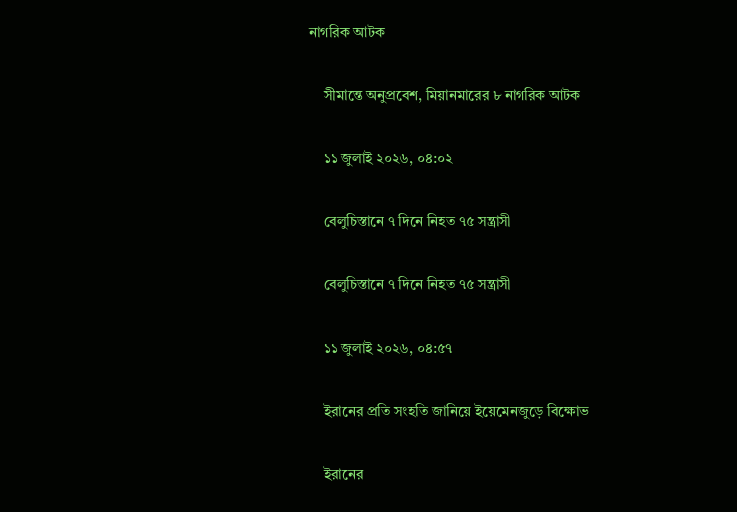নাগরিক আটক

    সীমান্তে অনুপ্রবেশ, মিয়ানমারের ৮ নাগরিক আটক

    ১১ জুলাই ২০২৬, ০৪:০২

    বেলুচিস্তানে ৭ দিনে নিহত ৭৫ সন্ত্রাসী

    বেলুচিস্তানে ৭ দিনে নিহত ৭৫ সন্ত্রাসী

    ১১ জুলাই ২০২৬, ০৪:৫৭

    ইরানের প্রতি সংহতি জানিয়ে ইয়েমেনজুড়ে বিক্ষোভ

    ইরানের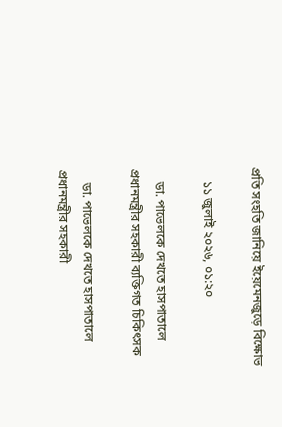প্রতি সংহতি জানিয়ে ইয়েমেনজুড়ে বিক্ষোভ

    ১১ জুলাই ২০২৬, ০১:২০

    ডা. পাভেলকে দেখতে হাসপাতালে প্রধানমন্ত্রীর সহকারী ব্যক্তিগত চিকিৎসক

    ডা. পাভেলকে দেখতে হাসপাতালে প্রধানমন্ত্রীর সহকারী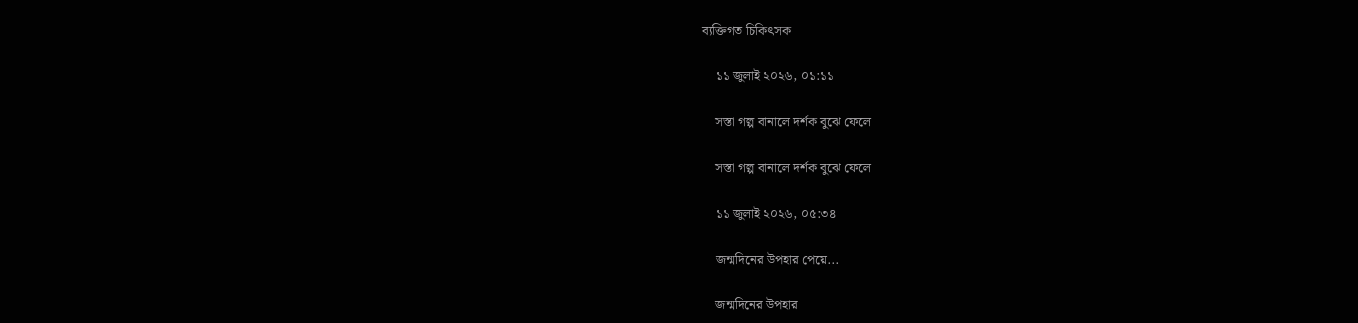ব্যক্তিগত চিকিৎসক

    ১১ জুলাই ২০২৬, ০১:১১

    সস্তা গল্প বানালে দর্শক বুঝে ফেলে

    সস্তা গল্প বানালে দর্শক বুঝে ফেলে

    ১১ জুলাই ২০২৬, ০৫:৩৪

    জন্মদিনের উপহার পেয়ে...

    জন্মদিনের উপহার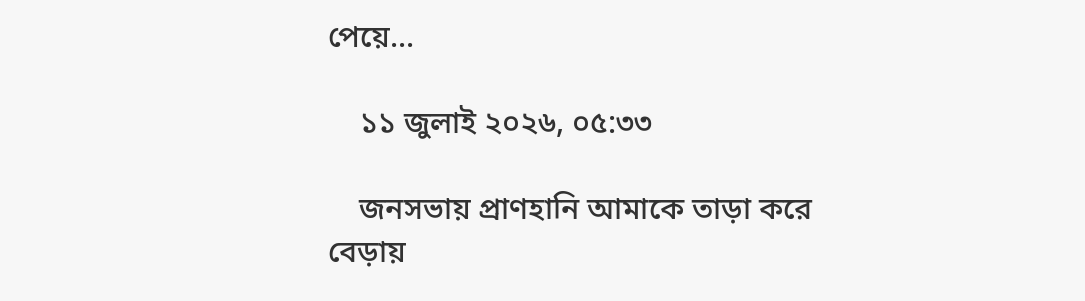পেয়ে...

    ১১ জুলাই ২০২৬, ০৫:৩৩

    জনসভায় প্রাণহানি আমাকে তাড়া করে বেড়ায়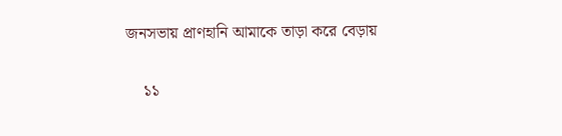জনসভায় প্রাণহানি আমাকে তাড়া করে বেড়ায়

    ১১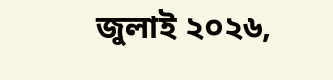জুলাই ২০২৬,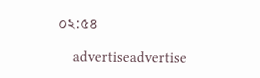০২:৫৪

    advertiseadvertise